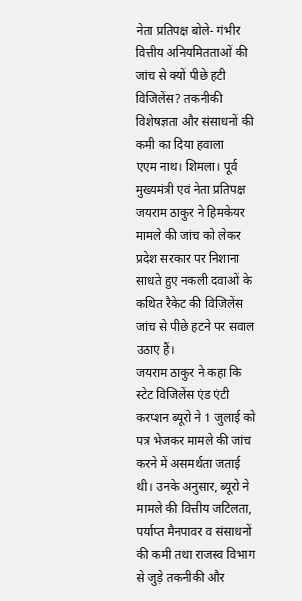नेता प्रतिपक्ष बोले- गंभीर वित्तीय अनियमितताओं की जांच से क्यों पीछे हटी विजिलेंस? तकनीकी विशेषज्ञता और संसाधनों की कमी का दिया हवाला
एएम नाथ। शिमला। पूर्व मुख्यमंत्री एवं नेता प्रतिपक्ष जयराम ठाकुर ने हिमकेयर मामले की जांच को लेकर प्रदेश सरकार पर निशाना साधते हुए नकली दवाओं के कथित रैकेट की विजिलेंस जांच से पीछे हटने पर सवाल उठाए हैं।
जयराम ठाकुर ने कहा कि स्टेट विजिलेंस एंड एंटी करप्शन ब्यूरो ने 1 जुलाई को पत्र भेजकर मामले की जांच करने में असमर्थता जताई थी। उनके अनुसार, ब्यूरो ने मामले की वित्तीय जटिलता, पर्याप्त मैनपावर व संसाधनों की कमी तथा राजस्व विभाग से जुड़े तकनीकी और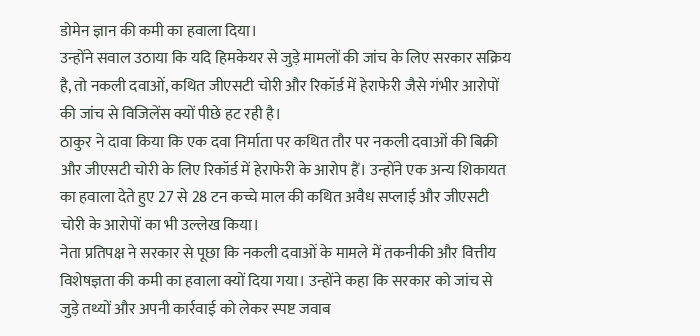डोमेन ज्ञान की कमी का हवाला दिया।
उन्होंने सवाल उठाया कि यदि हिमकेयर से जुड़े मामलों की जांच के लिए सरकार सक्रिय है, तो नकली दवाओं, कथित जीएसटी चोरी और रिकॉर्ड में हेराफेरी जैसे गंभीर आरोपों की जांच से विजिलेंस क्यों पीछे हट रही है।
ठाकुर ने दावा किया कि एक दवा निर्माता पर कथित तौर पर नकली दवाओं की बिक्री और जीएसटी चोरी के लिए रिकॉर्ड में हेराफेरी के आरोप हैं। उन्होंने एक अन्य शिकायत का हवाला देते हुए 27 से 28 टन कच्चे माल की कथित अवैध सप्लाई और जीएसटी चोरी के आरोपों का भी उल्लेख किया।
नेता प्रतिपक्ष ने सरकार से पूछा कि नकली दवाओं के मामले में तकनीकी और वित्तीय विशेषज्ञता की कमी का हवाला क्यों दिया गया। उन्होंने कहा कि सरकार को जांच से जुड़े तथ्यों और अपनी कार्रवाई को लेकर स्पष्ट जवाब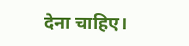देना चाहिए।